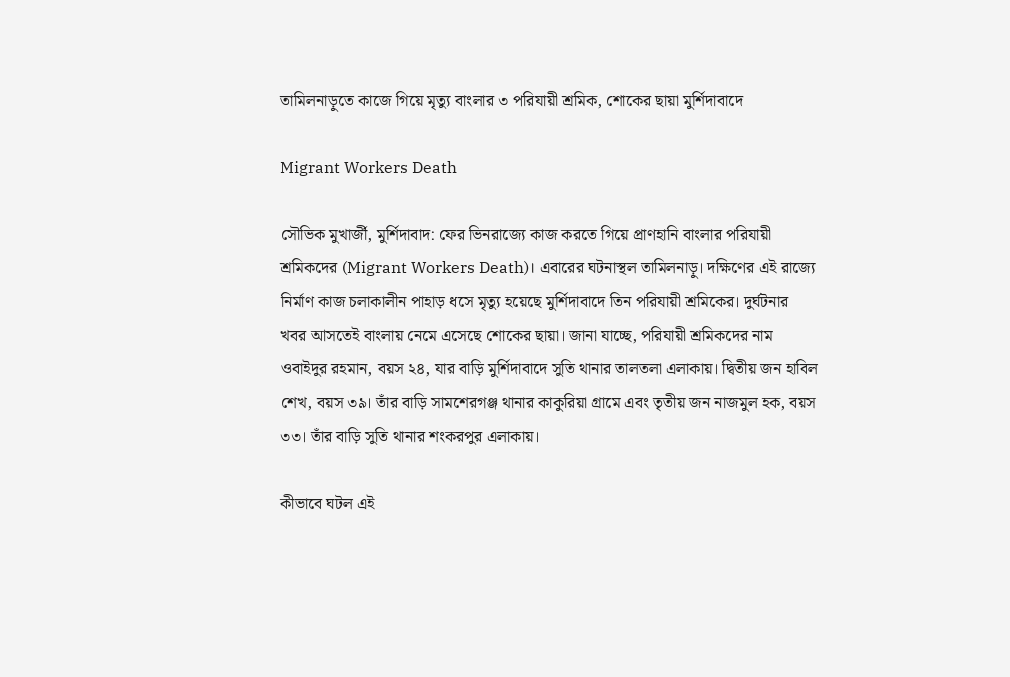তামিলনাড়ুতে কাজে গিয়ে মৃত্যু বাংলার ৩ পরিযায়ী শ্রমিক, শোকের ছায়া মুর্শিদাবাদে

Migrant Workers Death

সৌভিক মুখার্জী, মুর্শিদাবাদ: ফের ভিনরাজ্যে কাজ করতে গিয়ে প্রাণহানি বাংলার পরিযায়ী শ্রমিকদের (Migrant Workers Death)। এবারের ঘটনাস্থল তামিলনাড়ু। দক্ষিণের এই রাজ্যে নির্মাণ কাজ চলাকালীন পাহাড় ধসে মৃত্যু হয়েছে মুর্শিদাবাদে তিন পরিযায়ী শ্রমিকের। দুর্ঘটনার খবর আসতেই বাংলায় নেমে এসেছে শোকের ছায়া। জানা যাচ্ছে, পরিযায়ী শ্রমিকদের নাম ওবাইদুর রহমান, বয়স ২৪, যার বাড়ি মুর্শিদাবাদে সুতি থানার তালতলা এলাকায়। দ্বিতীয় জন হাবিল শেখ, বয়স ৩৯। তাঁর বাড়ি সামশেরগঞ্জ থানার কাকুরিয়া গ্রামে এবং তৃতীয় জন নাজমুল হক, বয়স ৩৩। তাঁর বাড়ি সুতি থানার শংকরপুর এলাকায়।

কীভাবে ঘটল এই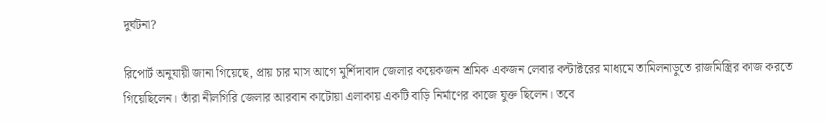দুর্ঘটনা?

রিপোর্ট অনুযায়ী জানা গিয়েছে, প্রায় চার মাস আগে মুর্শিদাবাদ জেলার কয়েকজন শ্রমিক একজন লেবার কন্টাক্টরের মাধ্যমে তামিলনাড়ুতে রাজমিস্ত্রির কাজ করতে গিয়েছিলেন। তাঁরা নীলগিরি জেলার আরবান কাটোয়া এলাকায় একটি বাড়ি নির্মাণের কাজে যুক্ত ছিলেন। তবে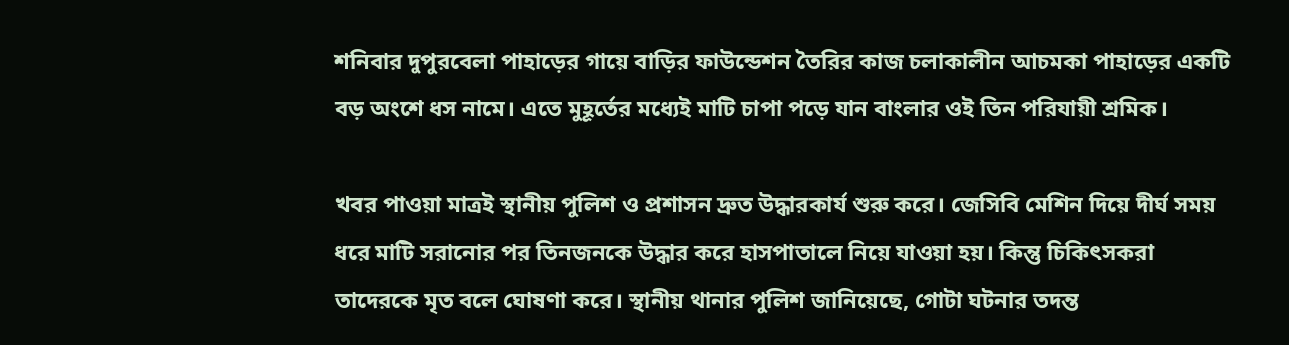শনিবার দুপুরবেলা পাহাড়ের গায়ে বাড়ির ফাউন্ডেশন তৈরির কাজ চলাকালীন আচমকা পাহাড়ের একটি বড় অংশে ধস নামে। এতে মুহূর্তের মধ্যেই মাটি চাপা পড়ে যান বাংলার ওই তিন পরিযায়ী শ্রমিক।

খবর পাওয়া মাত্রই স্থানীয় পুলিশ ও প্রশাসন দ্রুত উদ্ধারকার্য শুরু করে। জেসিবি মেশিন দিয়ে দীর্ঘ সময় ধরে মাটি সরানোর পর তিনজনকে উদ্ধার করে হাসপাতালে নিয়ে যাওয়া হয়। কিন্তু চিকিৎসকরা তাদেরকে মৃত বলে ঘোষণা করে। স্থানীয় থানার পুলিশ জানিয়েছে, গোটা ঘটনার তদন্ত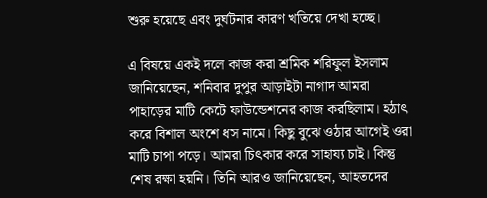শুরু হয়েছে এবং দুর্ঘটনার কারণ খতিয়ে দেখা হচ্ছে।

এ বিষয়ে একই দলে কাজ করা শ্রমিক শরিফুল ইসলাম জানিয়েছেন, শনিবার দুপুর আড়াইটা নাগাদ আমরা পাহাড়ের মাটি কেটে ফাউন্ডেশনের কাজ করছিলাম। হঠাৎ করে বিশাল অংশে ধস নামে। কিছু বুঝে ওঠার আগেই ওরা মাটি চাপা পড়ে। আমরা চিৎকার করে সাহায্য চাই। কিন্তু শেষ রক্ষা হয়নি। তিনি আরও জানিয়েছেন, আহতদের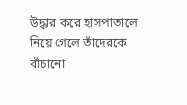উদ্ধার করে হাসপাতালে নিয়ে গেলে তাঁদেরকে বাঁচানো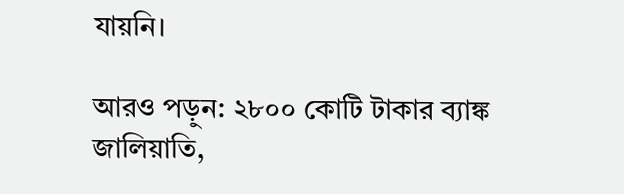যায়নি।

আরও পড়ুন: ২৮০০ কোটি টাকার ব্যাঙ্ক জালিয়াতি,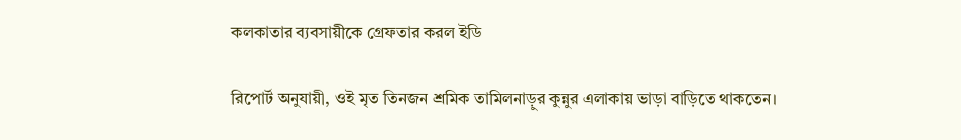কলকাতার ব্যবসায়ীকে গ্রেফতার করল ইডি

রিপোর্ট অনুযায়ী, ওই মৃত তিনজন শ্রমিক তামিলনাড়ুর কুন্নুর এলাকায় ভাড়া বাড়িতে থাকতেন।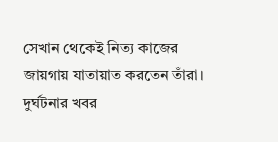সেখান থেকেই নিত্য কাজের জায়গায় যাতায়াত করতেন তাঁরা। দুর্ঘটনার খবর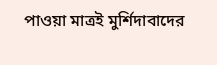পাওয়া মাত্রই মুর্শিদাবাদের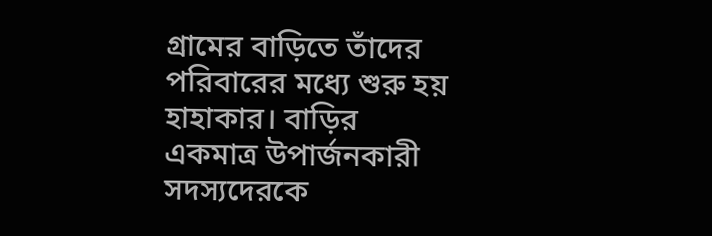গ্রামের বাড়িতে তাঁদের পরিবারের মধ্যে শুরু হয় হাহাকার। বাড়ির একমাত্র উপার্জনকারী সদস্যদেরকে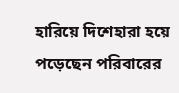হারিয়ে দিশেহারা হয়ে পড়েছেন পরিবারের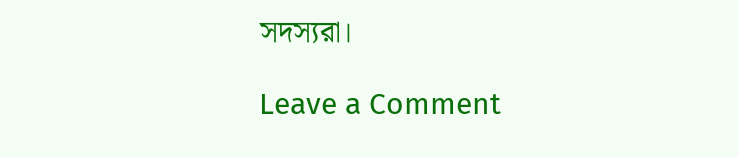সদস্যরা।

Leave a Comment